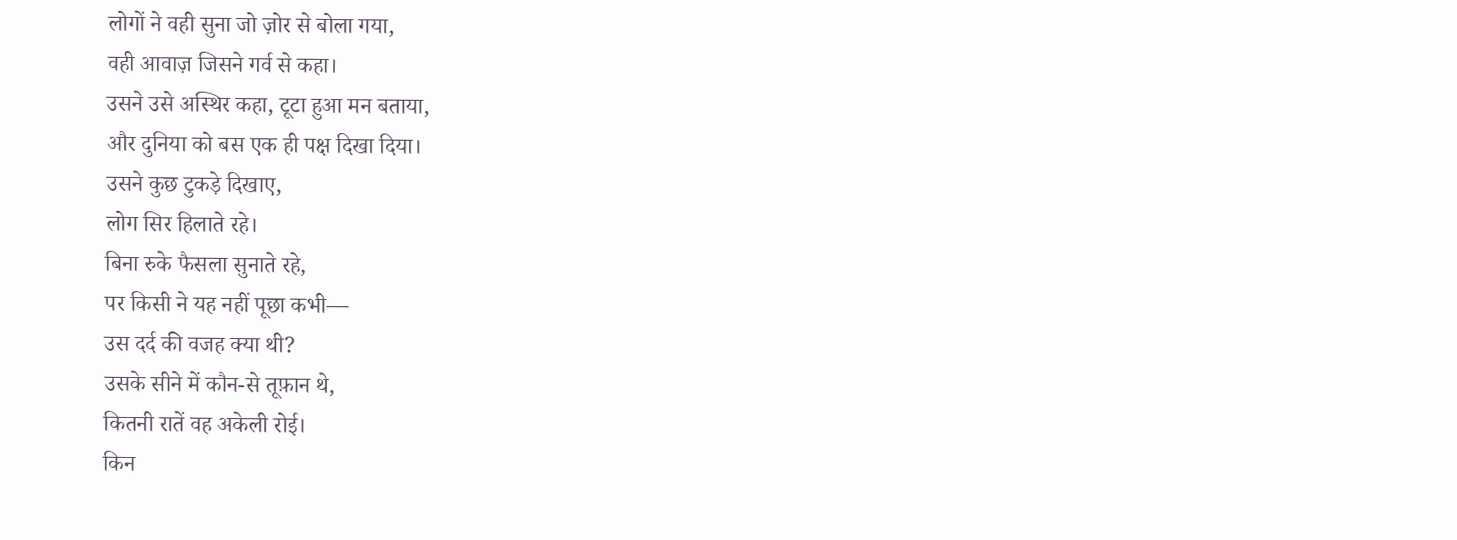लोगों ने वही सुना जो ज़ोर से बोला गया,
वही आवाज़ जिसने गर्व से कहा।
उसने उसे अस्थिर कहा, टूटा हुआ मन बताया,
और दुनिया को बस एक ही पक्ष दिखा दिया।
उसने कुछ टुकड़े दिखाए,
लोग सिर हिलाते रहे।
बिना रुके फैसला सुनाते रहे,
पर किसी ने यह नहीं पूछा कभी—
उस दर्द की वजह क्या थी?
उसके सीने में कौन-से तूफ़ान थे,
कितनी रातें वह अकेली रोई।
किन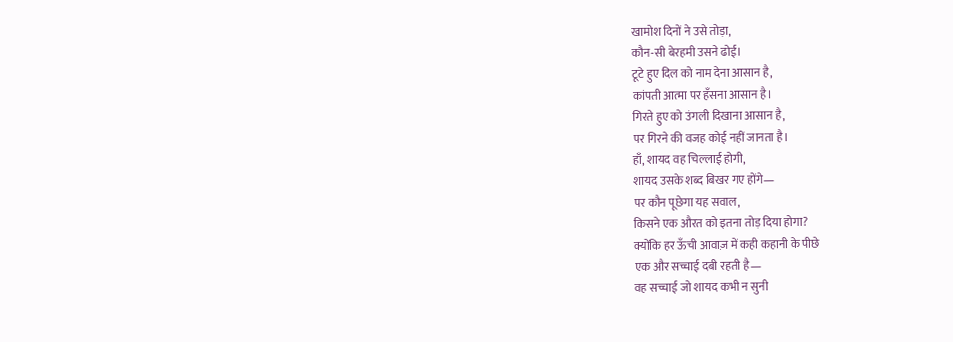खामोश दिनों ने उसे तोड़ा,
कौन-सी बेरहमी उसने ढोई।
टूटे हुए दिल को नाम देना आसान है,
कांपती आत्मा पर हँसना आसान है।
गिरते हुए को उंगली दिखाना आसान है,
पर गिरने की वजह कोई नहीं जानता है।
हाँ, शायद वह चिल्लाई होगी,
शायद उसके शब्द बिखर गए होंगे—
पर कौन पूछेगा यह सवाल,
किसने एक औरत को इतना तोड़ दिया होगा?
क्योंकि हर ऊँची आवाज़ में कही कहानी के पीछे
एक और सच्चाई दबी रहती है—
वह सच्चाई जो शायद कभी न सुनी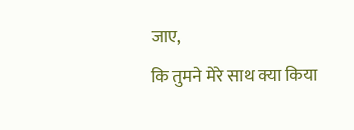जाए,
कि तुमने मेरे साथ क्या किया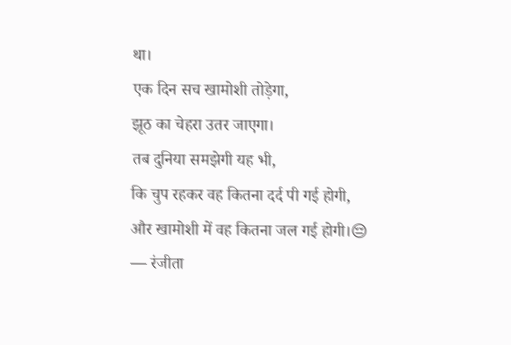था।
एक दिन सच खामोशी तोड़ेगा,
झूठ का चेहरा उतर जाएगा।
तब दुनिया समझेगी यह भी,
कि चुप रहकर वह कितना दर्द पी गई होगी,
और खामोशी में वह कितना जल गई होगी।😔
— रंजीता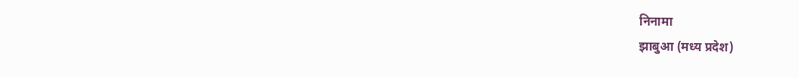निनामा
झाबुआ (मध्य प्रदेश)